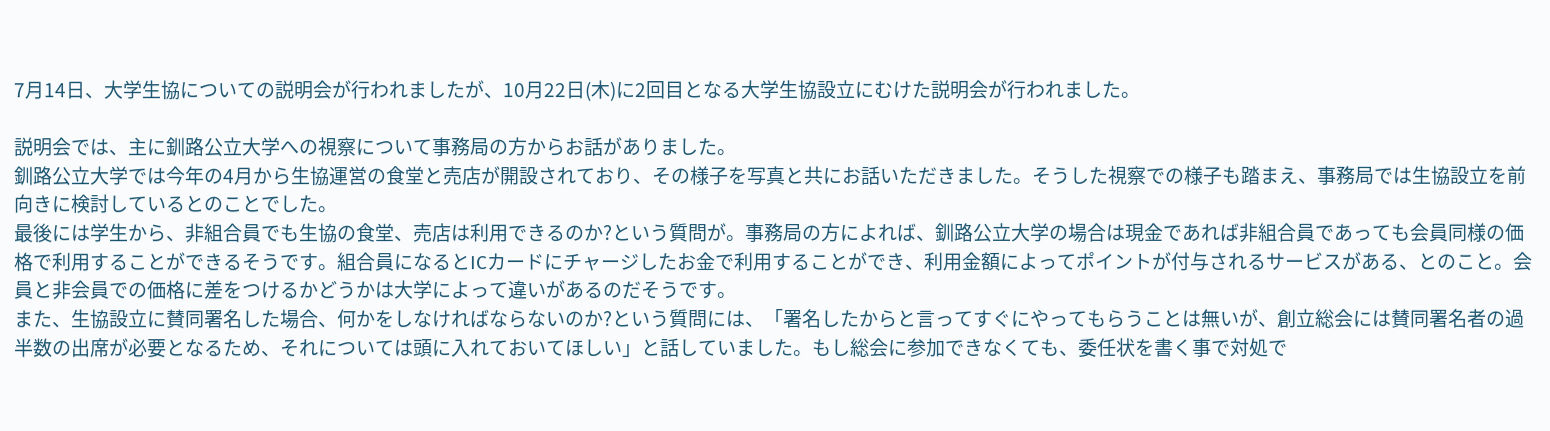7月14日、大学生協についての説明会が行われましたが、10月22日(木)に2回目となる大学生協設立にむけた説明会が行われました。

説明会では、主に釧路公立大学への視察について事務局の方からお話がありました。
釧路公立大学では今年の4月から生協運営の食堂と売店が開設されており、その様子を写真と共にお話いただきました。そうした視察での様子も踏まえ、事務局では生協設立を前向きに検討しているとのことでした。
最後には学生から、非組合員でも生協の食堂、売店は利用できるのか?という質問が。事務局の方によれば、釧路公立大学の場合は現金であれば非組合員であっても会員同様の価格で利用することができるそうです。組合員になるとICカードにチャージしたお金で利用することができ、利用金額によってポイントが付与されるサービスがある、とのこと。会員と非会員での価格に差をつけるかどうかは大学によって違いがあるのだそうです。
また、生協設立に賛同署名した場合、何かをしなければならないのか?という質問には、「署名したからと言ってすぐにやってもらうことは無いが、創立総会には賛同署名者の過半数の出席が必要となるため、それについては頭に入れておいてほしい」と話していました。もし総会に参加できなくても、委任状を書く事で対処で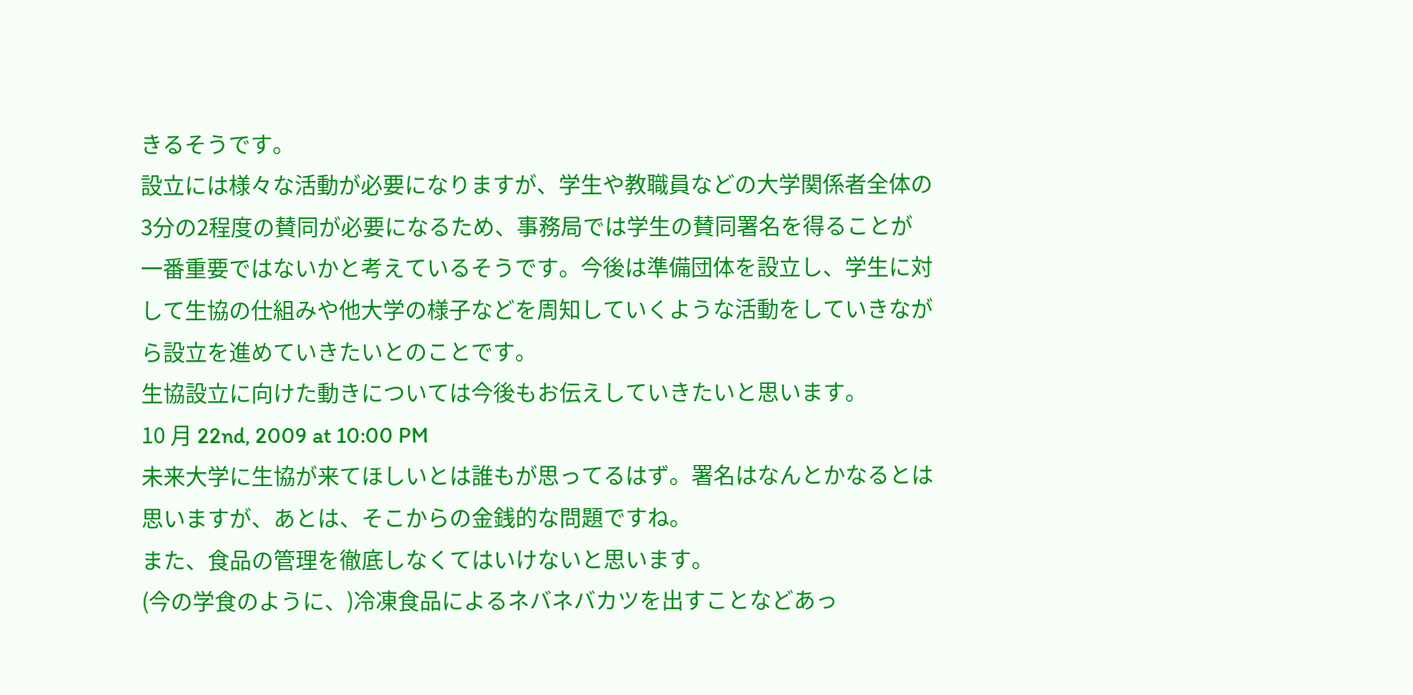きるそうです。
設立には様々な活動が必要になりますが、学生や教職員などの大学関係者全体の3分の2程度の賛同が必要になるため、事務局では学生の賛同署名を得ることが一番重要ではないかと考えているそうです。今後は準備団体を設立し、学生に対して生協の仕組みや他大学の様子などを周知していくような活動をしていきながら設立を進めていきたいとのことです。
生協設立に向けた動きについては今後もお伝えしていきたいと思います。
10 月 22nd, 2009 at 10:00 PM
未来大学に生協が来てほしいとは誰もが思ってるはず。署名はなんとかなるとは思いますが、あとは、そこからの金銭的な問題ですね。
また、食品の管理を徹底しなくてはいけないと思います。
(今の学食のように、)冷凍食品によるネバネバカツを出すことなどあっ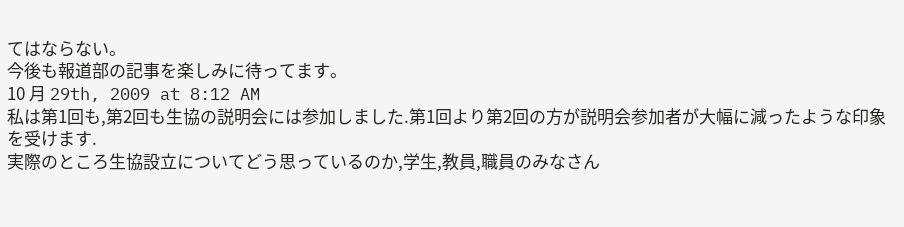てはならない。
今後も報道部の記事を楽しみに待ってます。
10 月 29th, 2009 at 8:12 AM
私は第1回も,第2回も生協の説明会には参加しました.第1回より第2回の方が説明会参加者が大幅に減ったような印象を受けます.
実際のところ生協設立についてどう思っているのか,学生,教員,職員のみなさん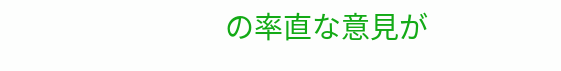の率直な意見が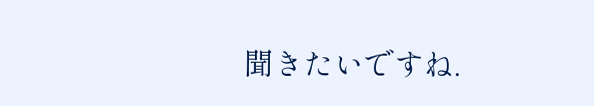聞きたいですね.